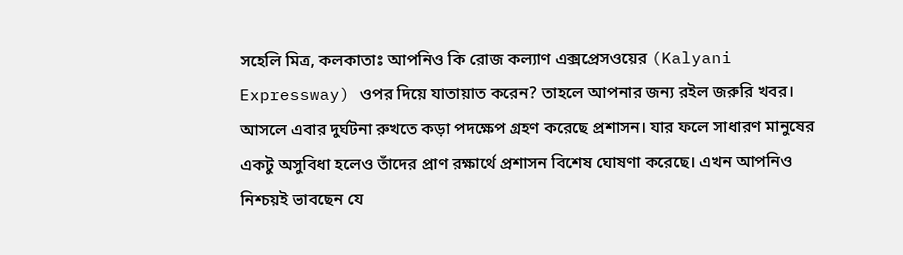সহেলি মিত্র, কলকাতাঃ আপনিও কি রোজ কল্যাণ এক্সপ্রেসওয়ের (Kalyani Expressway) ওপর দিয়ে যাতায়াত করেন? তাহলে আপনার জন্য রইল জরুরি খবর। আসলে এবার দুর্ঘটনা রুখতে কড়া পদক্ষেপ গ্রহণ করেছে প্রশাসন। যার ফলে সাধারণ মানুষের একটু অসুবিধা হলেও তাঁদের প্রাণ রক্ষার্থে প্রশাসন বিশেষ ঘোষণা করেছে। এখন আপনিও নিশ্চয়ই ভাবছেন যে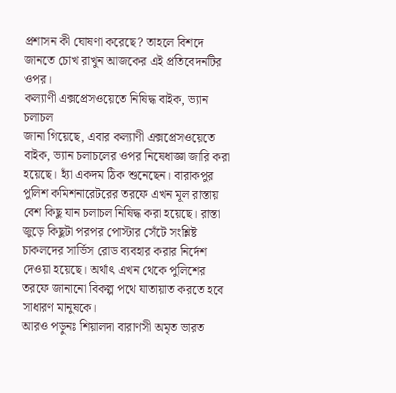প্রশাসন কী ঘোষণা করেছে? তাহলে বিশদে জানতে চোখ রাখুন আজকের এই প্রতিবেদনটির ওপর।
কল্যাণী এক্সপ্রেসওয়েতে নিষিদ্ধ বাইক, ভ্যান চলাচল
জানা গিয়েছে, এবার কল্যাণী এক্সপ্রেসওয়েতে বাইক, ভ্যান চলাচলের ওপর নিষেধাজ্ঞা জারি করা হয়েছে। হ্যাঁ একদম ঠিক শুনেছেন। বারাকপুর পুলিশ কমিশনারেটরের তরফে এখন মূল রাস্তায় বেশ কিছু যান চলাচল নিষিদ্ধ করা হয়েছে। রাস্তা জুড়ে কিছুটা পরপর পোস্টার সেঁটে সংশ্লিষ্ট চাকলদের সার্ভিস রোড ব্যবহার করার নির্দেশ দেওয়া হয়েছে। অর্থাৎ এখন থেকে পুলিশের তরফে জানানো বিকল্প পথে যাতায়াত করতে হবে সাধারণ মানুষকে।
আরও পড়ুনঃ শিয়ালদা বারাণসী অমৃত ভারত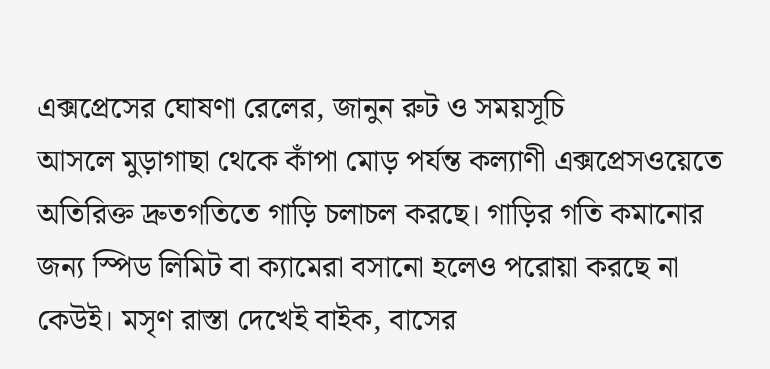এক্সপ্রেসের ঘোষণা রেলের, জানুন রুট ও সময়সূচি
আসলে মুড়াগাছা থেকে কাঁপা মোড় পর্যন্ত কল্যাণী এক্সপ্রেসওয়েতে অতিরিক্ত দ্রুতগতিতে গাড়ি চলাচল করছে। গাড়ির গতি কমানোর জন্য স্পিড লিমিট বা ক্যামেরা বসানো হলেও পরোয়া করছে না কেউই। মসৃণ রাস্তা দেখেই বাইক, বাসের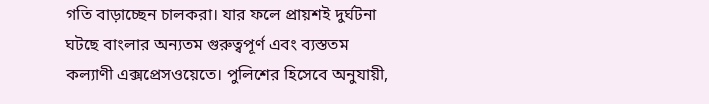গতি বাড়াচ্ছেন চালকরা। যার ফলে প্রায়শই দুর্ঘটনা ঘটছে বাংলার অন্যতম গুরুত্বপূর্ণ এবং ব্যস্ততম কল্যাণী এক্সপ্রেসওয়েতে। পুলিশের হিসেবে অনুযায়ী,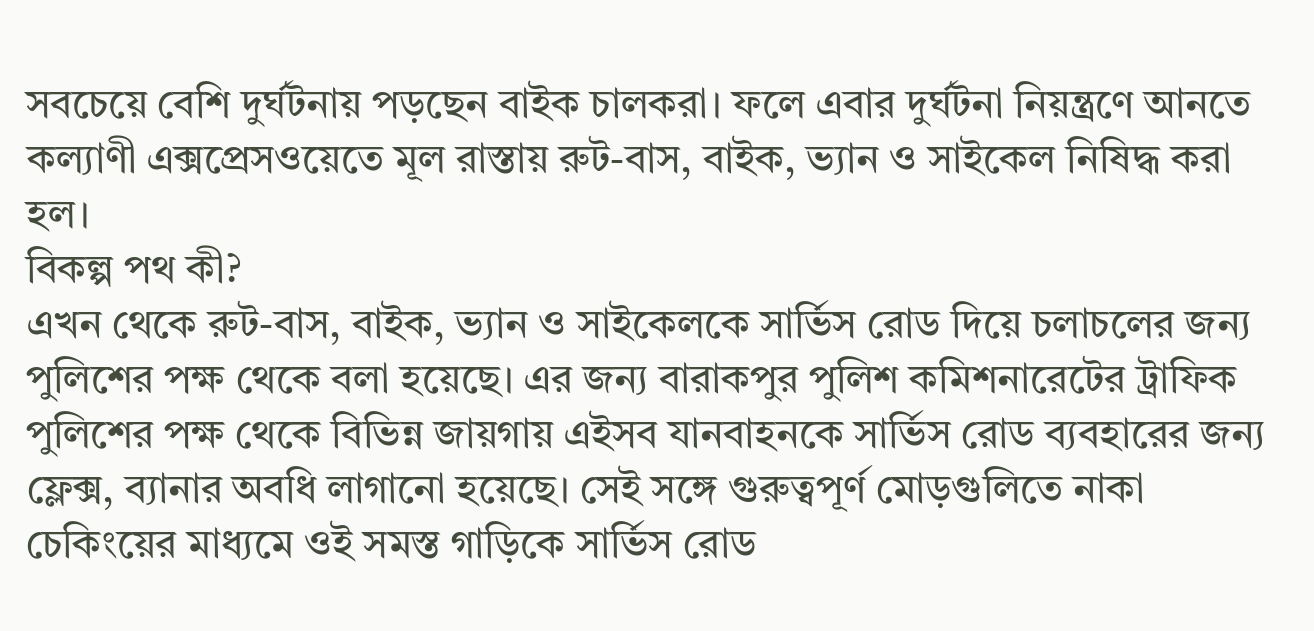সবচেয়ে বেশি দুর্ঘটনায় পড়ছেন বাইক চালকরা। ফলে এবার দুর্ঘটনা নিয়ন্ত্রণে আনতে কল্যাণী এক্সপ্রেসওয়েতে মূল রাস্তায় রুট-বাস, বাইক, ভ্যান ও সাইকেল নিষিদ্ধ করা হল।
বিকল্প পথ কী?
এখন থেকে রুট-বাস, বাইক, ভ্যান ও সাইকেলকে সার্ভিস রোড দিয়ে চলাচলের জন্য পুলিশের পক্ষ থেকে বলা হয়েছে। এর জন্য বারাকপুর পুলিশ কমিশনারেটের ট্রাফিক পুলিশের পক্ষ থেকে বিভিন্ন জায়গায় এইসব যানবাহনকে সার্ভিস রোড ব্যবহারের জন্য ফ্লেক্স, ব্যানার অবধি লাগানো হয়েছে। সেই সঙ্গে গুরুত্বপূর্ণ মোড়গুলিতে নাকা চেকিংয়ের মাধ্যমে ওই সমস্ত গাড়িকে সার্ভিস রোড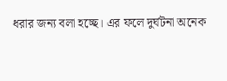ধরার জন্য বলা হচ্ছে। এর ফলে দুর্ঘটনা অনেক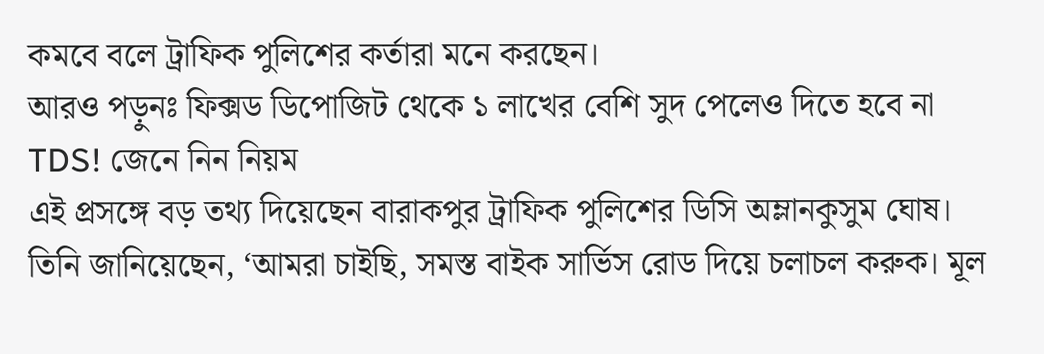কমবে বলে ট্রাফিক পুলিশের কর্তারা মনে করছেন।
আরও পড়ুনঃ ফিক্সড ডিপোজিট থেকে ১ লাখের বেশি সুদ পেলেও দিতে হবে না TDS! জেনে নিন নিয়ম
এই প্রসঙ্গে বড় তথ্য দিয়েছেন বারাকপুর ট্রাফিক পুলিশের ডিসি অম্লানকুসুম ঘোষ। তিনি জানিয়েছেন, ‘আমরা চাইছি, সমস্ত বাইক সার্ভিস রোড দিয়ে চলাচল করুক। মূল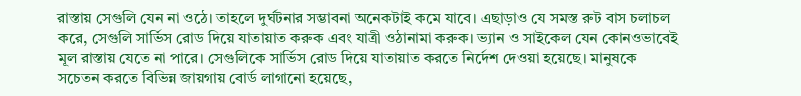রাস্তায় সেগুলি যেন না ওঠে। তাহলে দুর্ঘটনার সম্ভাবনা অনেকটাই কমে যাবে। এছাড়াও যে সমস্ত রুট বাস চলাচল করে, সেগুলি সার্ভিস রোড দিয়ে যাতায়াত করুক এবং যাত্রী ওঠানামা করুক। ভ্যান ও সাইকেল যেন কোনওভাবেই মূল রাস্তায় যেতে না পারে। সেগুলিকে সার্ভিস রোড দিয়ে যাতায়াত করতে নির্দেশ দেওয়া হয়েছে। মানুষকে সচেতন করতে বিভিন্ন জায়গায় বোর্ড লাগানো হয়েছে,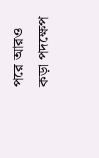পরে আরও কড়া পদক্ষেপ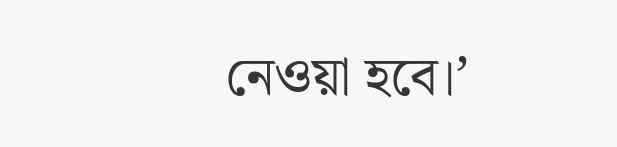নেওয়া হবে।’